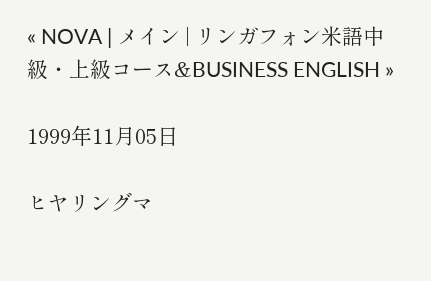« NOVA | メイン | リンガフォン米語中級・上級コース&BUSINESS ENGLISH »

1999年11月05日

ヒヤリングマ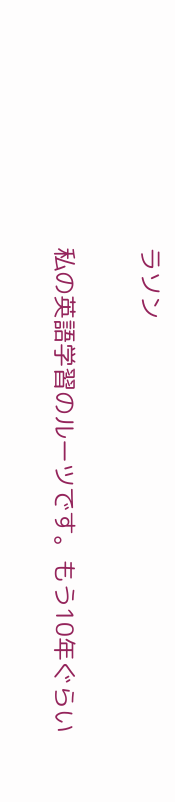ラソン

私の英語学習のルーツです。もう10年ぐらい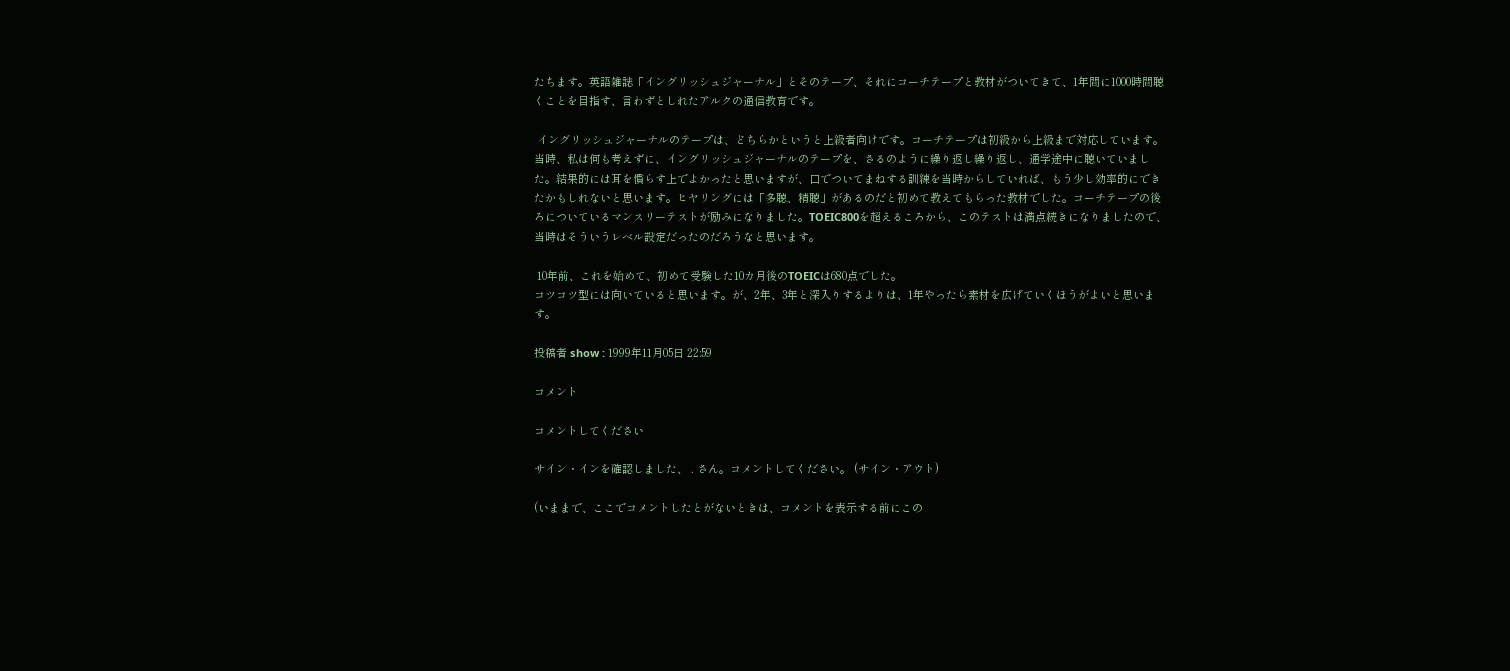たちます。英語雑誌「イングリッシュジャーナル」とそのテープ、それにコーチテープと教材がついてきて、1年間に1000時間聴くことを目指す、言わずとしれたアルクの通信教育です。

 イングリッシュジャーナルのテープは、どちらかというと上級者向けです。コーチテープは初級から上級まで対応しています。当時、私は何も考えずに、イングリッシュジャーナルのテープを、さるのように繰り返し繰り返し、通学途中に聴いていました。結果的には耳を慣らす上でよかったと思いますが、口でついてまねする訓練を当時からしていれば、もう少し効率的にできたかもしれないと思います。ヒヤリングには「多聴、精聴」があるのだと初めて教えてもらった教材でした。コーチテープの後ろについているマンスリーテストが励みになりました。TOEIC800を超えるころから、このテストは満点続きになりましたので、当時はそういうレベル設定だったのだろうなと思います。

 10年前、これを始めて、初めて受験した10カ月後のTOEICは680点でした。
コツコツ型には向いていると思います。が、2年、3年と深入りするよりは、1年やったら素材を広げていくほうがよいと思います。

投稿者 show : 1999年11月05日 22:59

コメント

コメントしてください

サイン・インを確認しました、 . さん。コメントしてください。 (サイン・アウト)

(いままで、ここでコメントしたとがないときは、コメントを表示する前にこの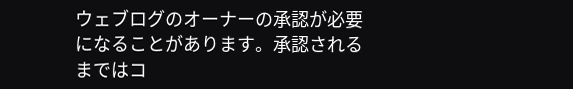ウェブログのオーナーの承認が必要になることがあります。承認されるまではコ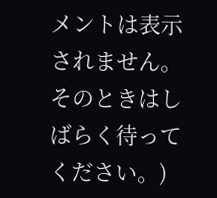メントは表示されません。そのときはしばらく待ってください。)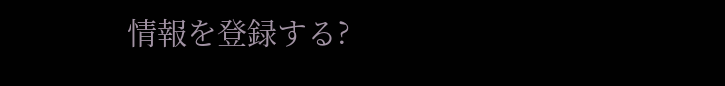情報を登録する?